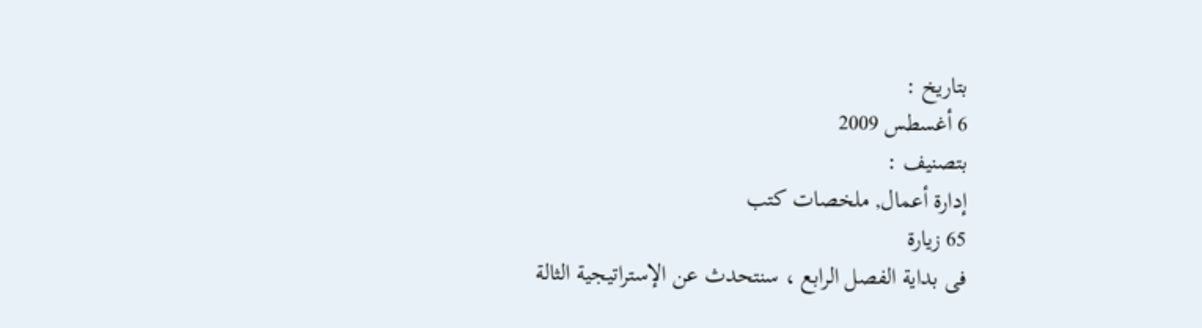بتاريخ :
6 أغسطس 2009
بتصنيف :
إدارة أعمال, ملخصات كتب
65 زيارة
فى بداية الفصل الرابع ، سنتحدث عن الإستراتيجية الثالة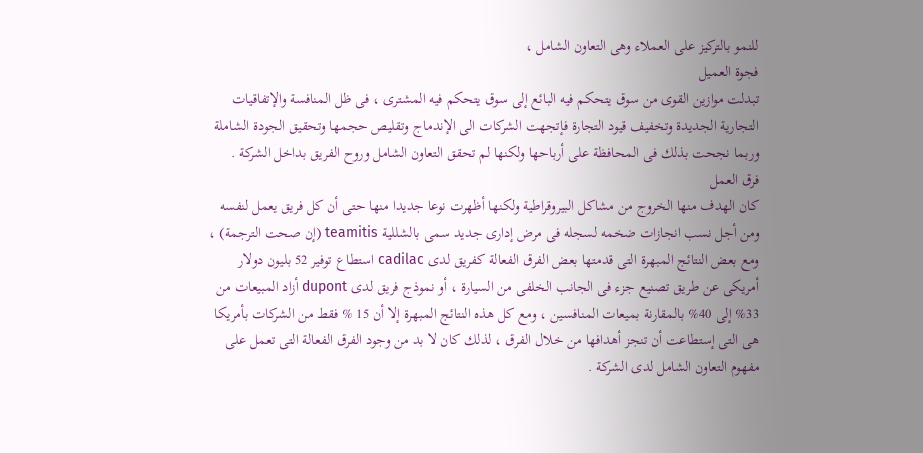للنمو بالتركيز على العملاء وهى التعاون الشامل ،
فجوة العميل
تبدلت موازين القوى من سوق يتحكم فيه البائع إلى سوق يتحكم فيه المشترى ، فى ظل المنافسة والإتفاقيات التجارية الجديدة وتخفيف قيود التجارة فإتجهت الشركات الى الإندماج وتقليص حجمها وتحقيق الجودة الشاملة وربما نجحت بذلك فى المحافظة على أرباحها ولكنها لم تحقق التعاون الشامل وروح الفريق بداخل الشركة .
فرق العمل
كان الهدف منها الخروج من مشاكل البيروقراطية ولكنها أظهرت نوعا جديدا منها حتى أن كل فريق يعمل لنفسه ومن أجل نسب انجازات ضخمه لسجله فى مرض إدارى جديد سمى بالشللية teamitis (إن صحت الترجمة) ، ومع بعض النتائج المبهرة التى قدمتها بعض الفرق الفعالة كفريق لدى cadilac استطاع توفير 52 بليون دولار أمريكى عن طريق تصنيع جزء فى الجانب الخلفى من السيارة ، أو نموذج فريق لدى dupont أزاد المبيعات من 33% إلى 40% بالمقارنة بميعات المنافسين ، ومع كل هذه النتائج المبهرة إلا أن 15 % فقط من الشركات بأمريكا هى التى إستطاعت أن تنجز أهدافها من خلال الفرق ، لذلك كان لا بد من وجود الفرق الفعالة التى تعمل على مفهوم التعاون الشامل لدى الشركة .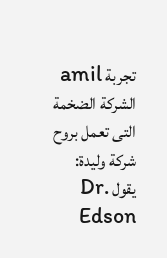تجربة amil الشركة الضخمة التى تعمل بروح شركة وليدة:
يقول Dr. Edson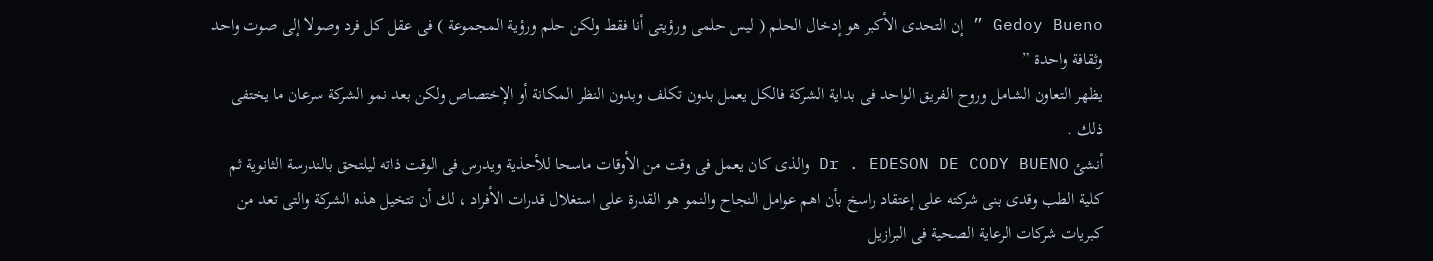Gedoy Bueno ” إن التحدى الأكبر هو إدخال الحلم ( ليس حلمى ورؤيتى أنا فقط ولكن حلم ورؤية المجموعة ) فى عقل كل فرد وصولا إلى صوت واحد وثقافة واحدة ”
يظهر التعاون الشامل وروح الفريق الواحد فى بداية الشركة فالكل يعمل بدون تكلف وبدون النظر المكانة أو الإختصاص ولكن بعد نمو الشركة سرعان ما يختفى ذلك .
أنشئ Dr . EDESON DE CODY BUENO والذى كان يعمل فى وقت من الأوقات ماسحا للأحذية ويدرس فى الوقت ذاته ليلتحق بالندرسة الثانوية ثم كلية الطب وقدى بنى شركته على إعتقاد راسخ بأن اهم عوامل النجاح والنمو هو القدرة على استغلال قدرات الأفراد ، لك أن تتخيل هذه الشركة والتى تعد من كبريات شركات الرعاية الصحية فى البرازيل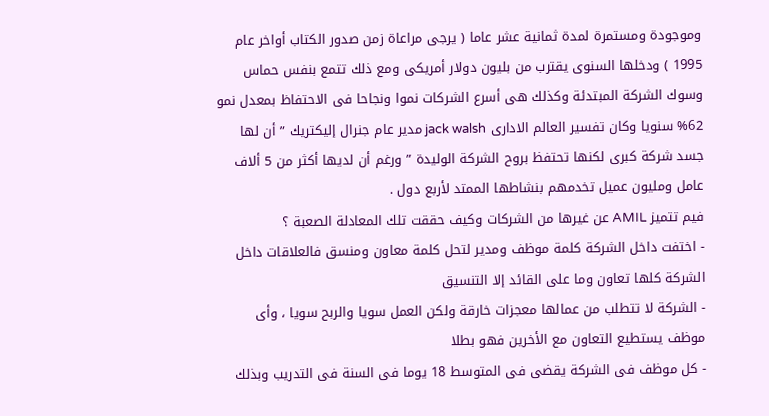وموجودة ومستمرة لمدة ثمانية عشر عاما ( يرجى مراعاة زمن صدور الكتاب أواخر عام 1995 ) ودخلها السنوى يقترب من بليون دولار أمريكى ومع ذلك تتمع بنفس حماس وسوك الشركة المبتدئة وكذلك هى أسرع الشركات نموا ونجاحا فى الاحتفاظ بمعدل نمو 62% سنويا وكان تفسير العالم الادارى jack walsh مدير عام جنرال إليكتريك ” أن لها جسد شركة كبرى لكنها تحتفظ بروح الشركة الوليدة ” ورغم أن لديها أكثر من 5 ألاف عامل ومليون عميل تخدمهم بنشاطها الممتد لأربع دول .
فيم تتميز AMIL عن غيرها من الشركات وكيف حققت تلك المعادلة الصعبة ؟
- اختفت داخل الشركة كلمة موظف ومدير لتحل كلمة معاون ومنسق فالعلاقات داخل الشركة كلها تعاون وما على القائد إلا التنسيق
- الشركة لا تتطلب من عمالها معجزات خارقة ولكن العمل سويا والربح سويا ، وأى موظف يستطيع التعاون مع الأخرين فهو بطلا
- كل موظف فى الشركة يقضى فى المتوسط 18 يوما فى السنة فى التدريب وبذلك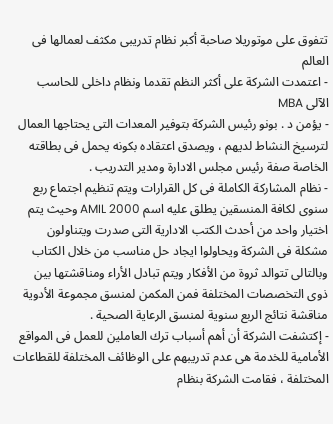تتفوق على موتوريلا صاحبة أكبر نظام تدريبى مكثف لعمالها فى العالم
- اعتمدت الشركة على أكثر النظم تقدما ونظام داخلى للحاسب الآلى MBA
- يؤمن د . بونو رئيس الشركة بتوفير المعدات التى يحتاجها العمال لترسيخ النشاط لديهم ، ويصدق اعتقاده بكونه يحمل فى بطاقته الخاصة صفة رئيس مجلس الادارة ومدير التدريب .
- نظام المشاركة الكاملة فى كل القرارات ويتم تنظيم اجتماع ربع سنوى لكافة المنسقين يطلق عليه اسم AMIL 2000 وحيث يتم اختيار واحد من أحدث الكتب الادارية التى صدرت ويتناولون مشكلة فى الشركة ويحاولوا ايجاد حل مناسب من خلال الكتاب وبالتالى تتوالد ثروة من الأفكار ويتم تبادل الأراء ومناقشتها بين ذوى التخصصات المختلفة فمن المكمن لمنسق مجموعة الأدوية مناقشة نتائج الربع سنوية لمنسق الرعاية الصحية .
- إكتشفت الشركة أن أهم أسباب ترك العاملين للعمل فى المواقع الأمامية للخدمة هى عدم تدريبهم على الوظائف المختلفة للقطاعات المختلفة ، فقامت الشركة بنظام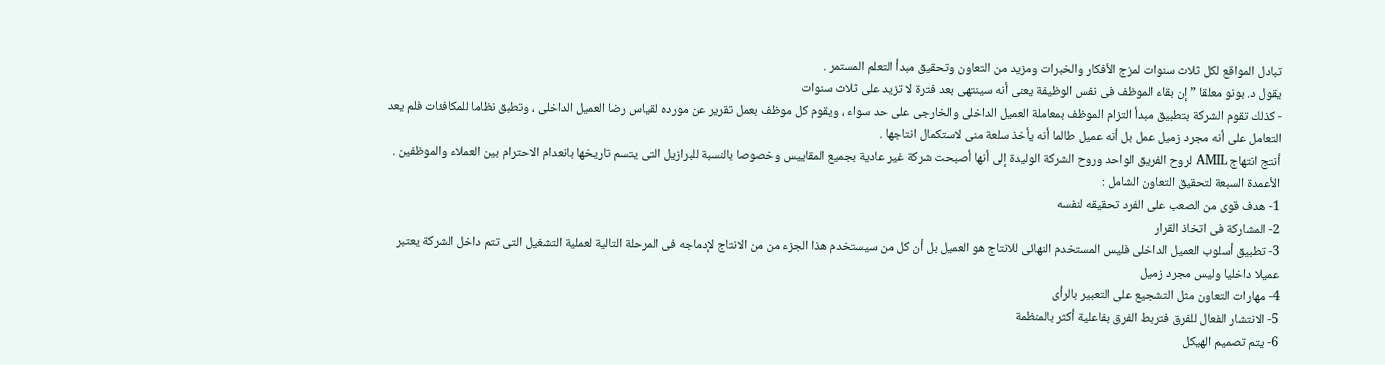تبادل المواقع لكل ثلاث سنوات لمزج الأفكار والخبرات ومزيد من التعاون وتحقيق مبدأ التعلم المستمر .
يقول د. بونو معلقا ” إن بقاء الموظف فى نفس الوظيفة يعنى أنه سينتهى بعد فترة لا تزيد على ثلاث سنوات
- كذلك تقوم الشركة بتطبيق مبدأ التزام الموظف بمعاملة العميل الداخلى والخارجى على حد سواء ، ويقوم كل موظف بعمل تقرير عن مورده لقياس رضا العميل الداخلى ، وتطبق نظاما للمكافئات فلم يعد التعامل على أنه مجرد زميل عمل بل أنه عميل طالما أنه يأخذ سلعة منى لاستكمال انتاجها .
أنتج انتهاج AMIL لروح الفريق الواحد وروح الشركة الوليدة إلى أنها أصبحت شركة غير عادية بجميع المقاييس وخصوصا بالنسبة للبرازيل التى يتسم تاريخها بانعدام الاحترام بين العملاء والموظفين .
الأعمدة السبعة لتحقيق التعاون الشامل :
1- هدف قوى من الصعب على الفرد تحقيقه لنفسه
2- المشاركة فى اتخاذ القرار
3- تطبيق أسلوب العميل الداخلى فليس المستخدم النهائى للانتاج هو العميل بل أن كل من سيستخدم هذا الجزء من من الانتاج لإدماجه فى المرحلة التالية لعملية التشغيل التى تتم داخل الشركة يعتبر عميلا داخليا وليس مجرد زميل
4- مهارات التعاون مثل التشجيع على التعبير بالرأى
5- الانتشار الفعال للفرق فتربط الفرق بفاعلية أكثر بالمنظمة
6- يتم تصميم الهيكل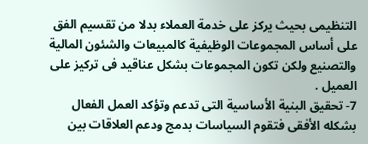التنظيمى بحيث يركز على خدمة العملاء بدلا من تقسيم الفق على أساس المجموعات الوظيفية كالمبيعات والشئون المالية والتصنيع ولكن تكون المجموعات بشكل عناقيد فى تركيز على العميل .
7- تحقيق البنية الأساسية التى تدعم وتؤكد العمل الفعال بشكله الأفقى فتقوم السياسات بدمج ودعم العلاقات بين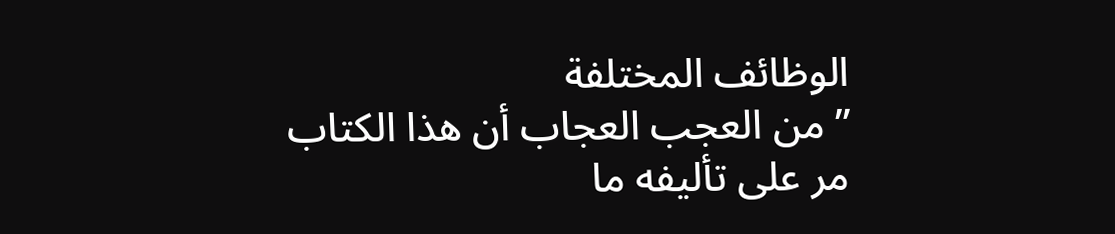الوظائف المختلفة
” من العجب العجاب أن هذا الكتاب مر على تأليفه ما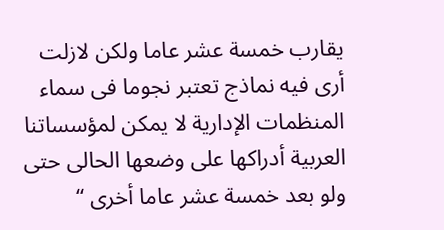يقارب خمسة عشر عاما ولكن لازلت أرى فيه نماذج تعتبر نجوما فى سماء المنظمات الإدارية لا يمكن لمؤسساتنا العربية أدراكها على وضعها الحالى حتى ولو بعد خمسة عشر عاما أخرى “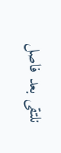نلتقى بعد فاصل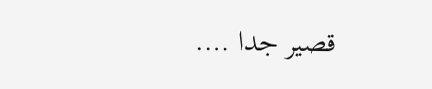قصير جدا ….